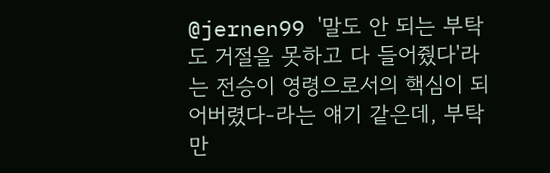@jernen99 '말도 안 되는 부탁도 거절을 못하고 다 들어줬다'라는 전승이 영령으로서의 핵심이 되어버렸다-라는 얘기 같은데, 부탁만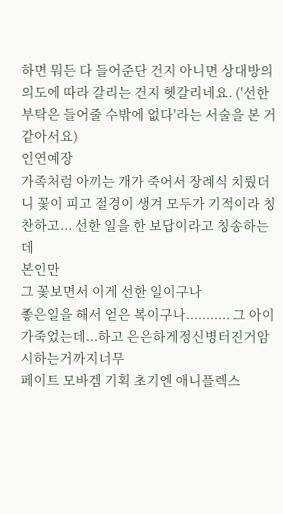하면 뭐든 다 들어준단 건지 아니면 상대방의 의도에 따라 갈리는 건지 헷갈리네요. ('선한 부탁은 들어줄 수밖에 없다'라는 서술을 본 거 같아서요)
인연예장
가족처럼 아끼는 개가 죽어서 장례식 치뤘더니 꽃이 피고 절경이 생겨 모두가 기적이라 칭찬하고... 선한 일을 한 보답이라고 칭송하는데
본인만
그 꽃보면서 이게 선한 일이구나
좋은일을 해서 얻은 복이구나........... 그 아이가죽었는데...하고 은은하게정신병터진거암시하는거까지너무
페이트 모바겜 기획 초기엔 애니플렉스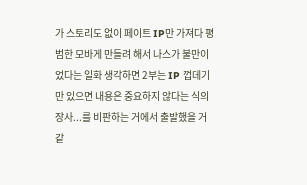가 스토리도 없이 페이트 IP만 가져다 평범한 모바게 만들려 해서 나스가 불만이었다는 일화 생각하면 2부는 IP 껍데기만 있으면 내용은 중요하지 않다는 식의 장사...를 비판하는 거에서 출발했을 거 같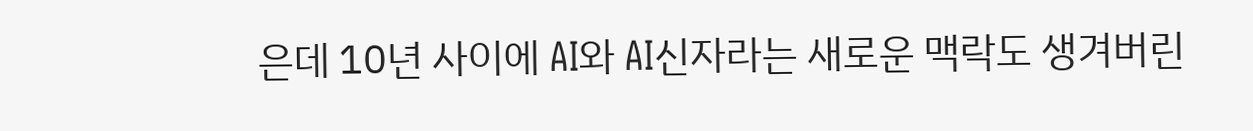은데 10년 사이에 AI와 AI신자라는 새로운 맥락도 생겨버린